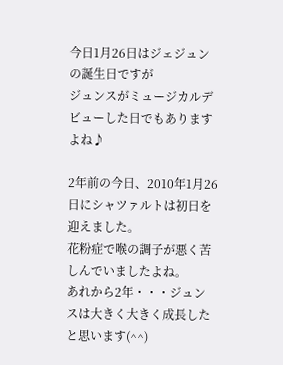今日1月26日はジェジュンの誕生日ですが
ジュンスがミュージカルデビューした日でもありますよね♪

2年前の今日、2010年1月26日にシャツァルトは初日を迎えました。
花粉症で喉の調子が悪く苦しんでいましたよね。
あれから2年・・・ジュンスは大きく大きく成長したと思います(^^)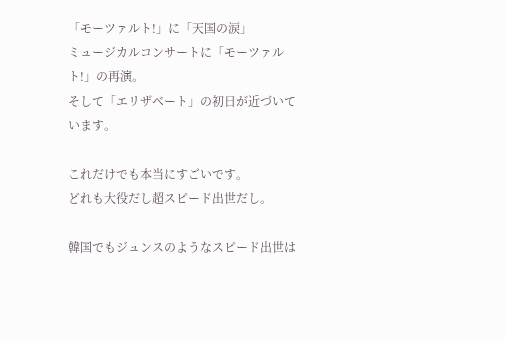「モーツァルト!」に「天国の涙」
ミュージカルコンサートに「モーツァルト!」の再演。
そして「エリザベート」の初日が近づいています。

これだけでも本当にすごいです。
どれも大役だし超スピード出世だし。

韓国でもジュンスのようなスピード出世は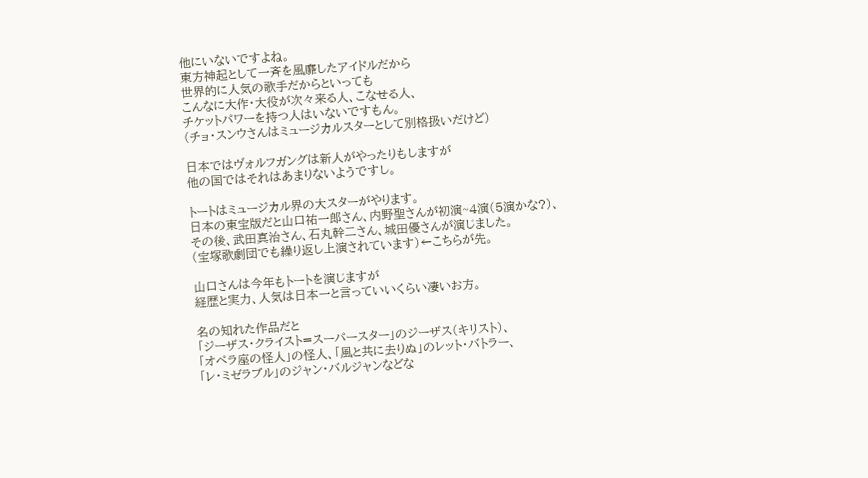他にいないですよね。
東方神起として一斉を風靡したアイドルだから
世界的に人気の歌手だからといっても
こんなに大作・大役が次々来る人、こなせる人、
チケットパワーを持つ人はいないですもん。
(チョ・スンウさんはミュージカルスターとして別格扱いだけど)

日本ではヴォルフガングは新人がやったりもしますが
他の国ではそれはあまりないようですし。

トートはミュージカル界の大スターがやります。
日本の東宝版だと山口祐一郎さん、内野聖さんが初演~4演(5演かな?)、
その後、武田真治さん、石丸幹二さん、城田優さんが演じました。
(宝塚歌劇団でも繰り返し上演されています)←こちらが先。

山口さんは今年もトートを演じますが
経歴と実力、人気は日本一と言っていいくらい凄いお方。

名の知れた作品だと
「ジーザス・クライスト=スーパースター」のジーザス(キリスト)、
「オペラ座の怪人」の怪人、「風と共に去りぬ」のレット・バトラー、
「レ・ミゼラブル」のジャン・バルジャンなどな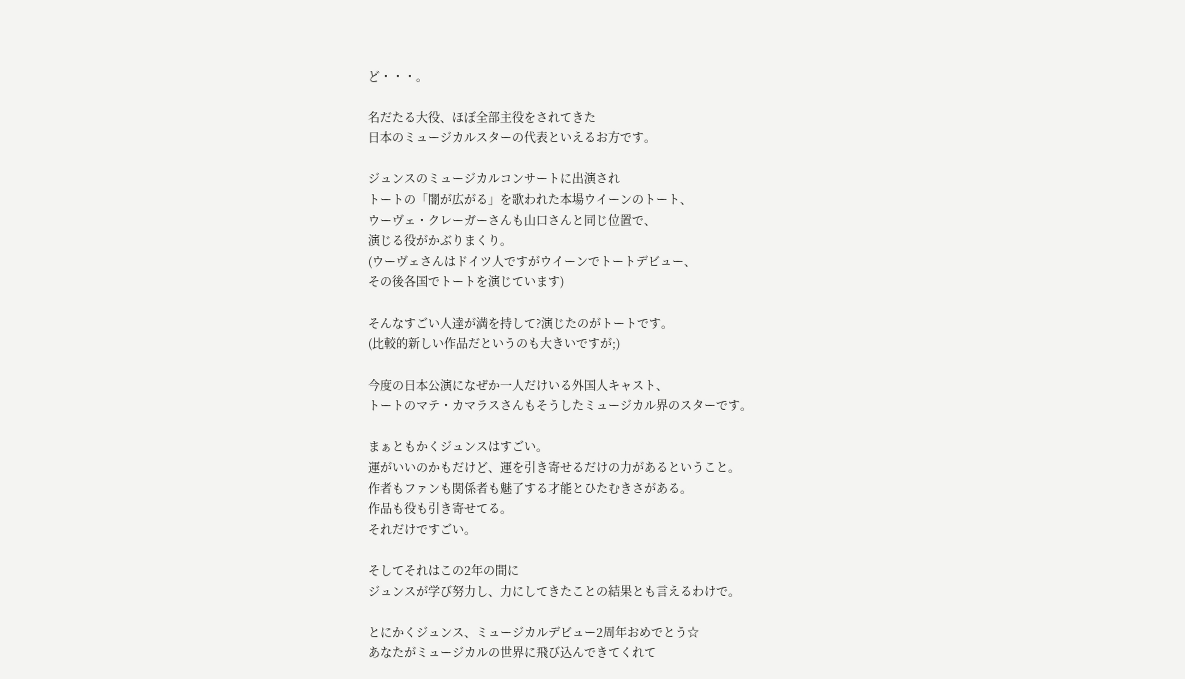ど・・・。

名だたる大役、ほぼ全部主役をされてきた
日本のミュージカルスターの代表といえるお方です。

ジュンスのミュージカルコンサートに出演され
トートの「闇が広がる」を歌われた本場ウイーンのトート、
ウーヴェ・クレーガーさんも山口さんと同じ位置で、
演じる役がかぶりまくり。
(ウーヴェさんはドイツ人ですがウイーンでトートデビュー、
その後各国でトートを演じています)

そんなすごい人達が満を持して?演じたのがトートです。
(比較的新しい作品だというのも大きいですが;)

今度の日本公演になぜか一人だけいる外国人キャスト、
トートのマテ・カマラスさんもそうしたミュージカル界のスターです。

まぁともかくジュンスはすごい。
運がいいのかもだけど、運を引き寄せるだけの力があるということ。
作者もファンも関係者も魅了する才能とひたむきさがある。
作品も役も引き寄せてる。
それだけですごい。

そしてそれはこの2年の間に
ジュンスが学び努力し、力にしてきたことの結果とも言えるわけで。

とにかくジュンス、ミュージカルデビュー2周年おめでとう☆
あなたがミュージカルの世界に飛び込んできてくれて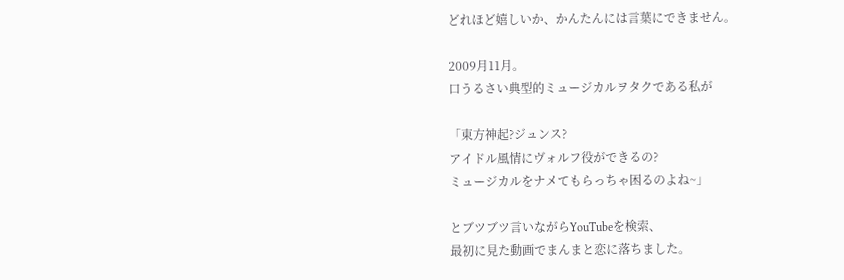どれほど嬉しいか、かんたんには言葉にできません。

2009月11月。
口うるさい典型的ミュージカルヲタクである私が

「東方神起?ジュンス?
アイドル風情にヴォルフ役ができるの?
ミュージカルをナメてもらっちゃ困るのよね~」

とブツブツ言いながらYouTubeを検索、
最初に見た動画でまんまと恋に落ちました。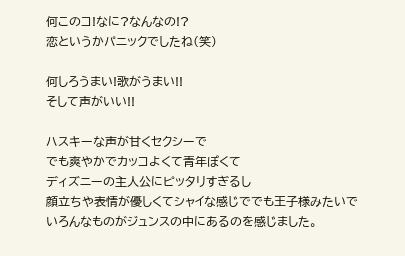何このコ!なに?なんなの!?
恋というかパニックでしたね(笑)

何しろうまい!歌がうまい!!
そして声がいい!!

ハスキーな声が甘くセクシーで
でも爽やかでカッコよくて青年ぽくて
ディズニーの主人公にピッタリすぎるし
顔立ちや表情が優しくてシャイな感じででも王子様みたいで
いろんなものがジュンスの中にあるのを感じました。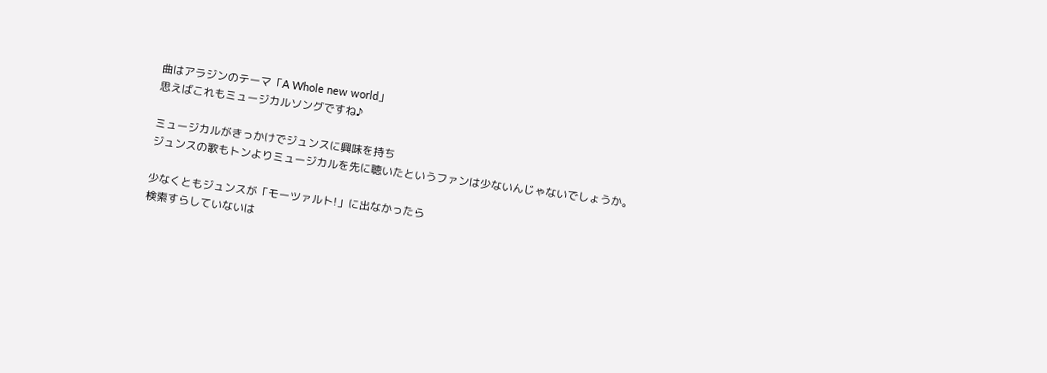曲はアラジンのテーマ「A Whole new world」
思えばこれもミュージカルソングですね♪

ミュージカルがきっかけでジュンスに興味を持ち
ジュンスの歌もトンよりミュージカルを先に聴いたというファンは少ないんじゃないでしょうか。

少なくともジュンスが「モーツァルト!」に出なかったら
検索すらしていないは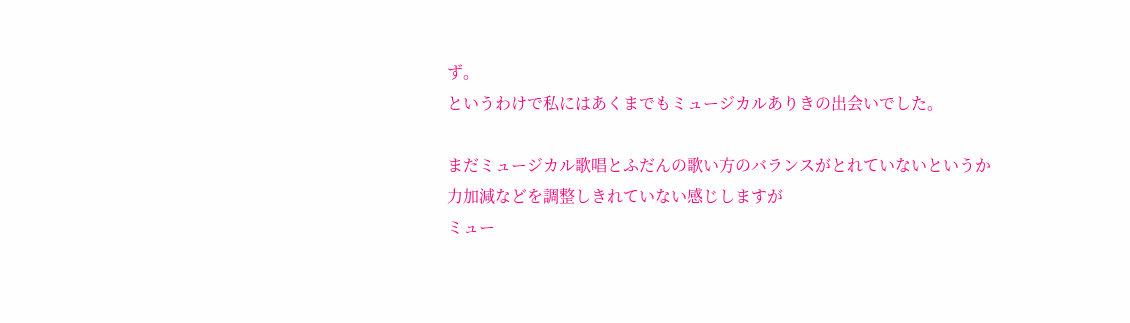ず。
というわけで私にはあくまでもミュージカルありきの出会いでした。

まだミュージカル歌唱とふだんの歌い方のバランスがとれていないというか
力加減などを調整しきれていない感じしますが
ミュー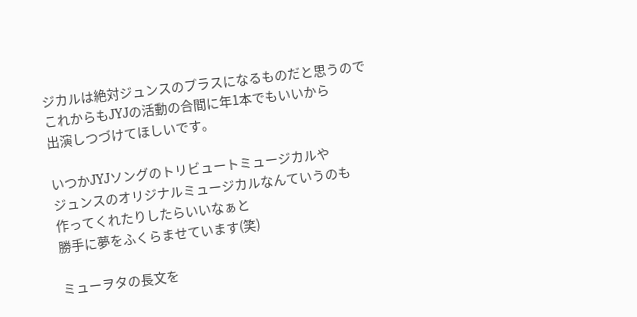ジカルは絶対ジュンスのプラスになるものだと思うので
これからもJYJの活動の合間に年1本でもいいから
出演しつづけてほしいです。

いつかJYJソングのトリビュートミュージカルや
ジュンスのオリジナルミュージカルなんていうのも
作ってくれたりしたらいいなぁと
勝手に夢をふくらませています(笑)

ミューヲタの長文を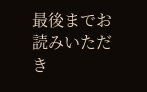最後までお読みいただき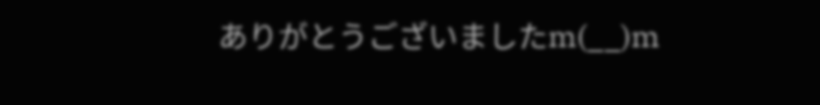ありがとうございましたm(__)m